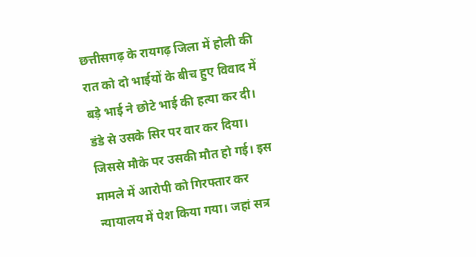छत्तीसगढ़ के रायगढ़ जिला में होली की रात को दो भाईयों के बीच हुए विवाद में बड़े भाई ने छोटे भाई की हत्या कर दी। डंडे से उसके सिर पर वार कर दिया। जिससे मौके पर उसकी मौत हो गई। इस मामले में आरोपी को गिरफ्तार कर न्यायालय में पेश किया गया। जहां सत्र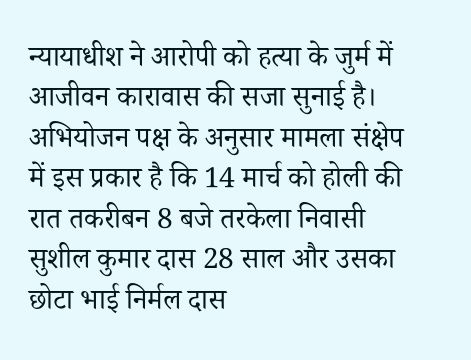न्यायाधीश ने आरोपी को हत्या के जुर्म में आजीवन कारावास की सजा सुनाई है। अभियोजन पक्ष के अनुसार मामला संक्षेप में इस प्रकार है कि 14 मार्च को होली की रात तकरीबन 8 बजे तरकेला निवासी सुशील कुमार दास 28 साल और उसका छोटा भाई निर्मल दास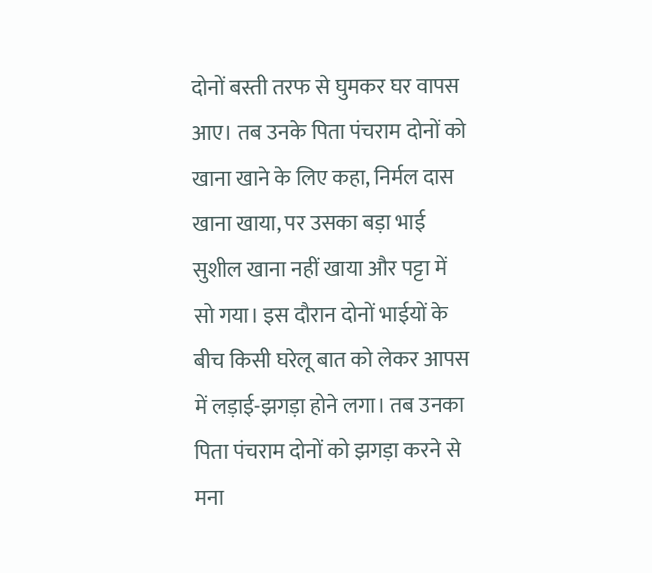दोनों बस्ती तरफ से घुमकर घर वापस आए। तब उनके पिता पंचराम दोनों को खाना खाने के लिए कहा, निर्मल दास खाना खाया, पर उसका बड़ा भाई सुशील खाना नहीं खाया और पट्टा में सो गया। इस दौरान दोनों भाईयों के बीच किसी घरेलू बात को लेकर आपस में लड़ाई-झगड़ा होने लगा। तब उनका पिता पंचराम दोनों को झगड़ा करने से मना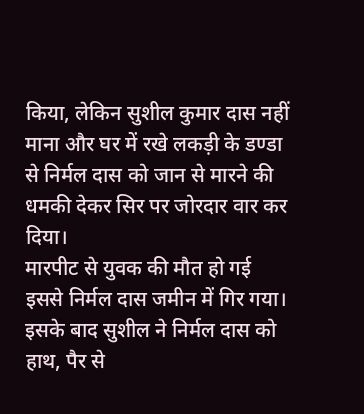किया, लेकिन सुशील कुमार दास नहीं माना और घर में रखे लकड़ी के डण्डा से निर्मल दास को जान से मारने की धमकी देकर सिर पर जोरदार वार कर दिया।
मारपीट से युवक की मौत हो गई
इससे निर्मल दास जमीन में गिर गया। इसके बाद सुशील ने निर्मल दास को हाथ, पैर से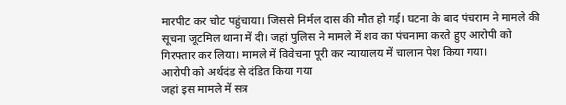मारपीट कर चोट पहुंचाया। जिससे निर्मल दास की मौत हो गई। घटना के बाद पंचराम ने मामले की सूचना जूटमिल थाना में दी। जहां पुलिस ने मामले में शव का पंचनामा करते हुए आरोपी को गिरफ्तार कर लिया। मामले में विवेचना पूरी कर न्यायालय में चालान पेश किया गया।
आरोपी को अर्थदंड से दंडित किया गया
जहां इस मामले में सत्र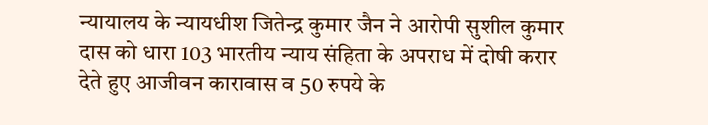न्यायालय के न्यायधीश जितेन्द्र कुमार जैन ने आरोपी सुशील कुमार दास को धारा 103 भारतीय न्याय संहिता के अपराध में दोषी करार देते हुए आजीवन कारावास व 50 रुपये के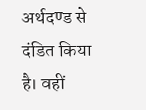अर्थदण्ड से दंडित किया है। वहीं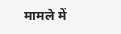मामले में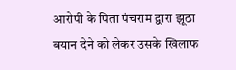आरोपी के पिता पंचराम द्वारा झूठा बयान देने को लेकर उसके खिलाफ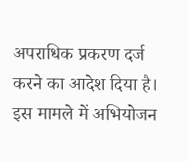अपराधिक प्रकरण दर्ज करने का आदेश दिया है। इस मामले में अभियोजन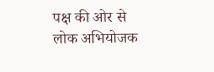पक्ष की ओर से लोक अभियोजक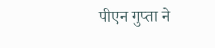पीएन गुप्ता ने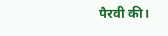पैरवी की।